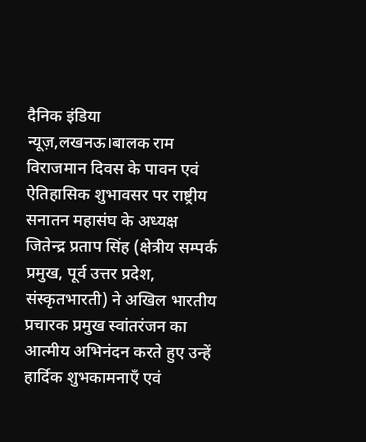दैनिक इंडिया न्यूज़,लखनऊ।बालक राम विराजमान दिवस के पावन एवं ऐतिहासिक शुभावसर पर राष्ट्रीय सनातन महासंघ के अध्यक्ष जितेन्द्र प्रताप सिंह (क्षेत्रीय सम्पर्क प्रमुख, पूर्व उत्तर प्रदेश, संस्कृतभारती) ने अखिल भारतीय प्रचारक प्रमुख स्वांतरंजन का आत्मीय अभिनंदन करते हुए उन्हें हार्दिक शुभकामनाएँ एवं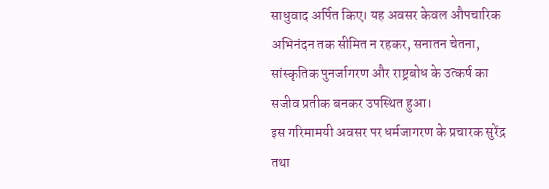साधुवाद अर्पित किए। यह अवसर केवल औपचारिक अभिनंदन तक सीमित न रहकर, सनातन चेतना, सांस्कृतिक पुनर्जागरण और राष्ट्रबोध के उत्कर्ष का सजीव प्रतीक बनकर उपस्थित हुआ।
इस गरिमामयी अवसर पर धर्मजागरण के प्रचारक सुरेंद्र तथा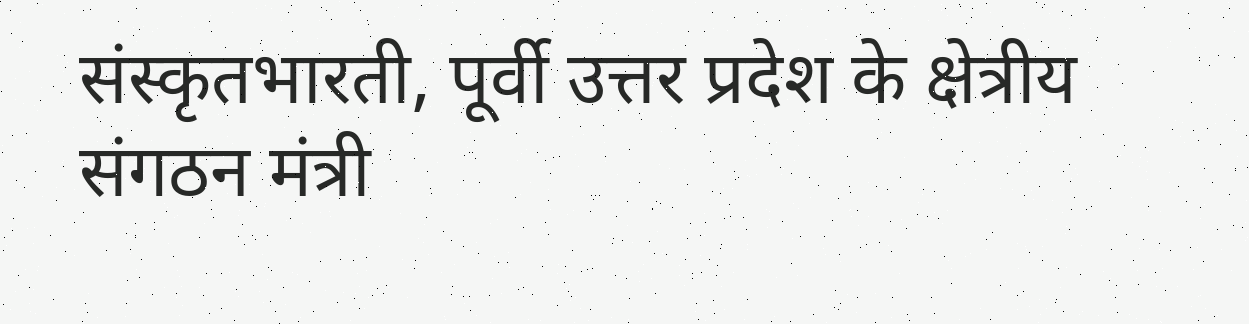संस्कृतभारती, पूर्वी उत्तर प्रदेश के क्षेत्रीय संगठन मंत्री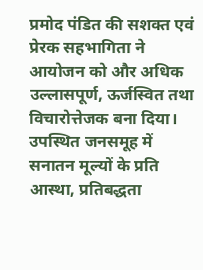प्रमोद पंडित की सशक्त एवं प्रेरक सहभागिता ने आयोजन को और अधिक उल्लासपूर्ण, ऊर्जस्वित तथा विचारोत्तेजक बना दिया। उपस्थित जनसमूह में सनातन मूल्यों के प्रति आस्था, प्रतिबद्धता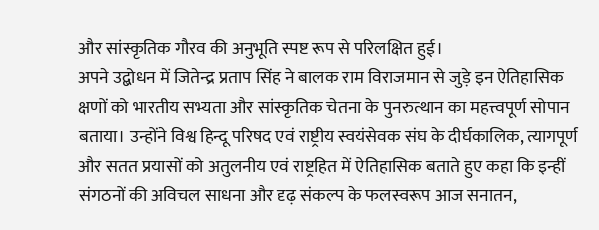और सांस्कृतिक गौरव की अनुभूति स्पष्ट रूप से परिलक्षित हुई।
अपने उद्बोधन में जितेन्द्र प्रताप सिंह ने बालक राम विराजमान से जुड़े इन ऐतिहासिक क्षणों को भारतीय सभ्यता और सांस्कृतिक चेतना के पुनरुत्थान का महत्त्वपूर्ण सोपान बताया। उन्होंने विश्व हिन्दू परिषद एवं राष्ट्रीय स्वयंसेवक संघ के दीर्घकालिक, त्यागपूर्ण और सतत प्रयासों को अतुलनीय एवं राष्ट्रहित में ऐतिहासिक बताते हुए कहा कि इन्हीं संगठनों की अविचल साधना और दृढ़ संकल्प के फलस्वरूप आज सनातन,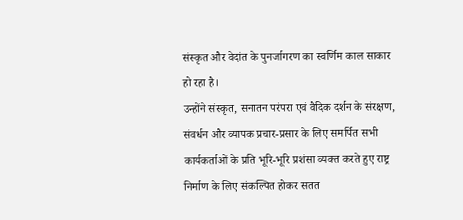संस्कृत और वेदांत के पुनर्जागरण का स्वर्णिम काल साकार हो रहा है।
उन्होंने संस्कृत, सनातन परंपरा एवं वैदिक दर्शन के संरक्षण, संवर्धन और व्यापक प्रचार-प्रसार के लिए समर्पित सभी कार्यकर्ताओं के प्रति भूरि-भूरि प्रशंसा व्यक्त करते हुए राष्ट्र निर्माण के लिए संकल्पित होकर सतत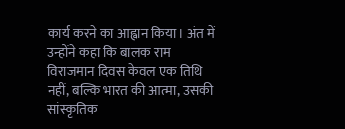कार्य करने का आह्वान किया। अंत में उन्होंने कहा कि बालक राम विराजमान दिवस केवल एक तिथि नहीं, बल्कि भारत की आत्मा, उसकी सांस्कृतिक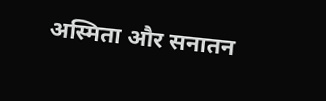अस्मिता और सनातन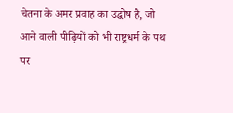चेतना के अमर प्रवाह का उद्घोष है, जो आने वाली पीढ़ियों को भी राष्ट्रधर्म के पथ पर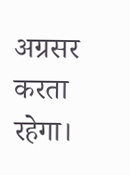अग्रसर करता रहेगा।